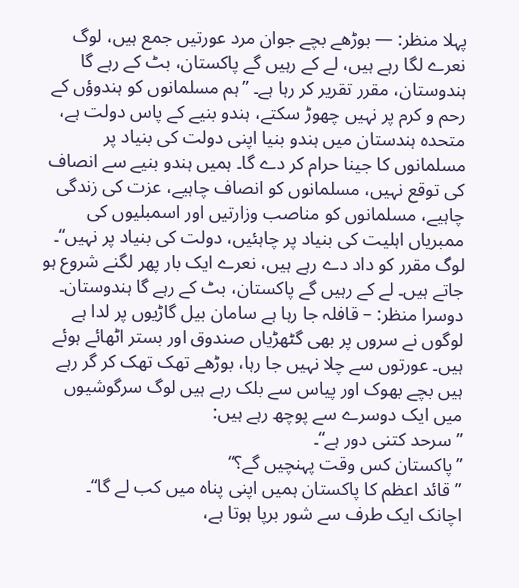پہلا منظر: — بوڑھے بچے جوان مرد عورتیں جمع ہیں، لوگ نعرے لگا رہے ہیں، لے کے رہیں گے پاکستان، بٹ کے رہے گا ہندوستان، مقرر تقریر کر رہا ہے۔ ”ہم مسلمانوں کو ہندوؤں کے رحم و کرم پر نہیں چھوڑ سکتے، ہندو بنیے کے پاس دولت ہے، متحدہ ہندستان میں ہندو بنیا اپنی دولت کی بنیاد پر مسلمانوں کا جینا حرام کر دے گا۔ ہمیں ہندو بنیے سے انصاف کی توقع نہیں، مسلمانوں کو انصاف چاہیے، عزت کی زندگی چاہیے، مسلمانوں کو مناصب وزارتیں اور اسمبلیوں کی ممبریاں اہلیت کی بنیاد پر چاہئیں، دولت کی بنیاد پر نہیں“۔
لوگ مقرر کو داد دے رہے ہیں، نعرے ایک بار پھر لگنے شروع ہو جاتے ہیں۔ لے کے رہیں گے پاکستان، بٹ کے رہے گا ہندوستان۔
دوسرا منظر: – قافلہ جا رہا ہے سامان بیل گاڑیوں پر لدا ہے لوگوں نے سروں پر بھی گٹھڑیاں صندوق اور بستر اٹھائے ہوئے ہیں۔ عورتوں سے چلا نہیں جا رہا، بوڑھے تھک تھک کر گر رہے ہیں بچے بھوک اور پیاس سے بلک رہے ہیں لوگ سرگوشیوں میں ایک دوسرے سے پوچھ رہے ہیں:
”سرحد کتنی دور ہے“۔
”پاکستان کس وقت پہنچیں گے؟“
”قائد اعظم کا پاکستان ہمیں اپنی پناہ میں کب لے گا“۔
اچانک ایک طرف سے شور برپا ہوتا ہے،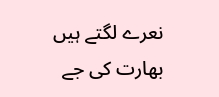نعرے لگتے ہیں بھارت کی جے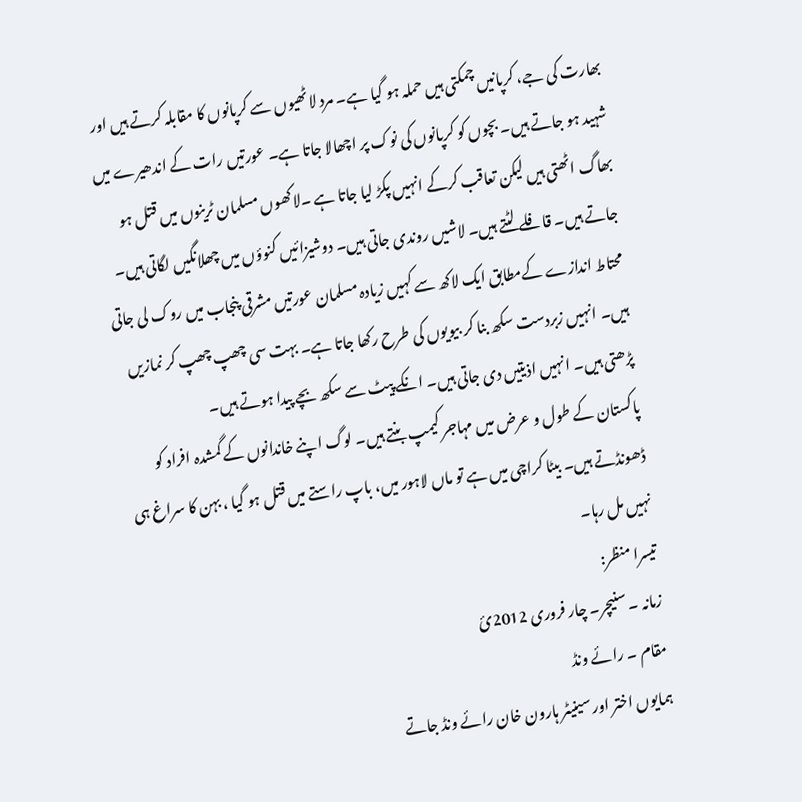بھارت کی جے، کرپانیں چمکتی ہیں حملہ ہو گیا ہے۔ مرد لاٹھیوں سے کرپانوں کا مقابلہ کرتے ہیں اور شہید ہو جاتے ہیں۔ بچوں کو کرپانوں کی نوک پر اچھالا جاتا ہے۔ عورتیں رات کے اندھیرے میں بھاگ اٹھتی ہیں لیکن تعاقب کرکے انہیں پکڑ لیا جاتا ہے ۔لاکھوں مسلمان ٹرینوں میں قتل ہو جاتے ہیں۔ قافلے لٹتے ہیں۔ لاشیں روندی جاتی ہیں۔ دوشیزائیں کنوؤں میں چھلانگیں لگاتی ہیں۔ محتاط اندازے کےمطابق ایک لاکھ سے کہیں زیادہ مسلمان عورتیں مشرقی پنجاب میں روک لی جاتی ہیں۔ انہیں زبردست سکھ بنا کر بیویوں کی طرح رکھا جاتا ہے۔ بہت سی چھپ چھپ کر نمازیں پڑھتی ہیں۔ انہیں اذیتیں دی جاتی ہیں۔ انکے پیٹ سے سکھ بچے پیدا ہوتے ہیں۔
پاکستان کے طول و عرض میں مہاجر کیمپ بنتے ہیں۔ لوگ اپنے خاندانوں کے گمشدہ افراد کو ڈھونڈتے ہیں۔ بیٹا کراچی میں ہے تو ماں لاہور میں، باپ راستے میں قتل ہو گیا ، بہن کا سراغ ہی نہیں مل رہا۔
تیسرا منظر:
زمانہ ۔ سنیچر۔ چار فروری 2012ئ
مقام ۔ رائے ونڈ
ہمایوں اختر اور سینیٹر ہارون خان رائے ونڈ جاتے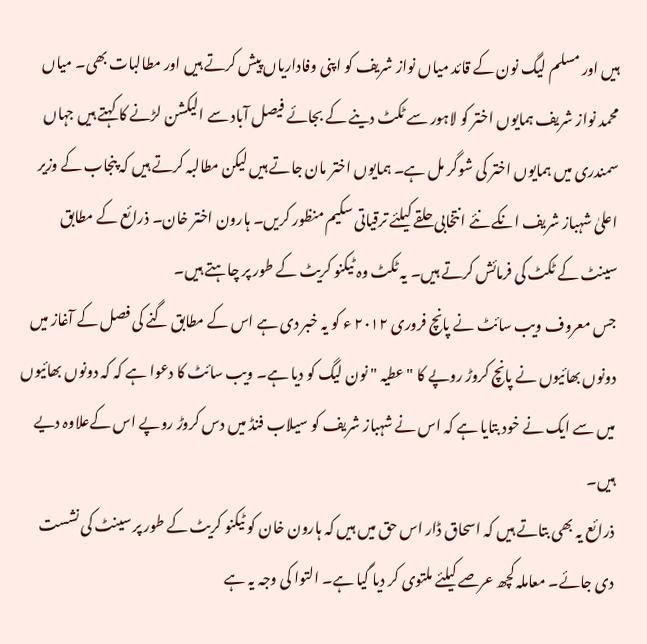ہیں اور مسلم لیگ نون کے قائد میاں نواز شریف کو اپنی وفاداریاں پیش کرتے ہیں اور مطالبات بھی۔ میاں محمد نواز شریف ہمایوں اختر کو لاہور سے ٹکٹ دینے کے بجائے فیصل آباد سے الیکشن لڑنے کا کہتے ہیں جہاں سمندری میں ہمایوں اختر کی شوگر مل ہے۔ ہمایوں اختر مان جاتے ہیں لیکن مطالبہ کرتے ہیں کہ پنجاب کے وزیر اعلیٰ شہباز شریف انکے نئے انتخابی حلقے کیلئے ترقیاتی سکیم منظور کریں۔ ہارون اختر خان۔ ذرائع کے مطابق سینٹ کے ٹکٹ کی فرمائش کرتے ہیں۔ یہ ٹکٹ وہ ٹیکنو کریٹ کے طور پر چاہتے ہیں۔
جس معروف ویب سائٹ نے پانچ فروری ۲۰۱۲ ء کو یہ خبر دی ہے اس کے مطابق گنے کی فصل کے آغاز میں دونوں بھائیوں نے پانچ کروڑ روپے کا " عطیہ " نون لیگ کو دیا ہے۔ ویب سائٹ کا دعوا ہے کہ کہ دونوں بھائیوں میں سے ایک نے خود بتایا ہے کہ اس نے شہباز شریف کو سیلاب فنڈ میں دس کروڑ روپے اس کےعلاوہ دیے ہیں۔
ذرائع یہ بھی بتاتے ہیں کہ اسحاق ڈار اس حق میں ہیں کہ ہارون خان کو ٹیکنو کریٹ کے طور پر سینٹ کی نشست دی جائے۔ معاملہ کچھ عرصے کیلئے ملتوی کر دیا گیا ہے۔ التوا کی وجہ یہ ہے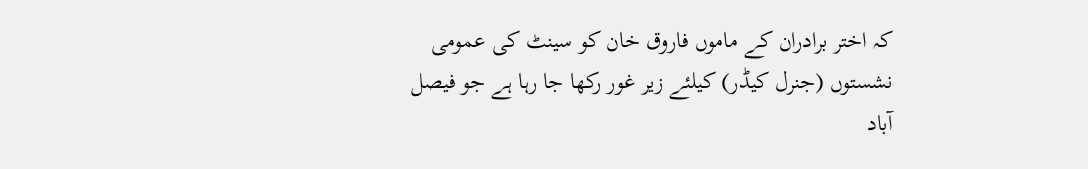کہ اختر برادران کے ماموں فاروق خان کو سینٹ کی عمومی نشستوں (جنرل کیڈر) کیلئے زیر غور رکھا جا رہا ہے جو فیصل آباد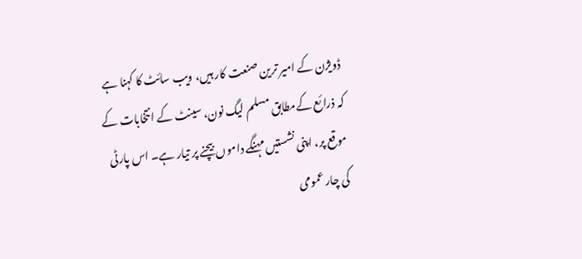ڈویژن کے امیر ترین صنعت کار ہیں، ویب سائٹ کا کہنا ہے کہ ذرائع کےمطابق مسلم لیگ نون، سینٹ کے انتخابات کے موقع پر، اپنی نشستیں مہنگے داموں بیچنے پر تیار ہے۔ اس پارٹی کی چار عمومی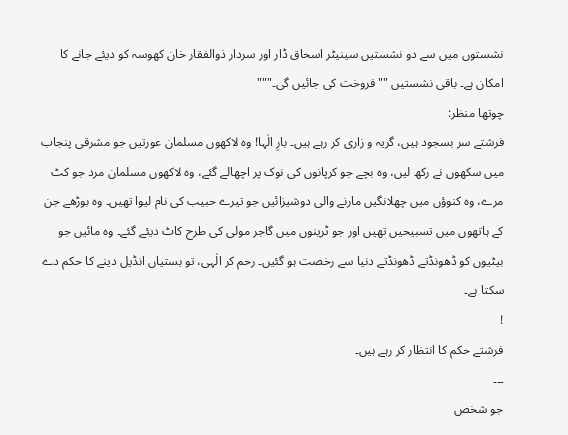نشستوں میں سے دو نشستیں سینیٹر اسحاق ڈار اور سردار ذوالفقار خان کھوسہ کو دیئے جانے کا امکان ہے۔ باقی نشستیں "" فروخت کی جائیں گی۔"""
چوتھا منظر:
فرشتے سر بسجود ہیں، گریہ و زاری کر رہے ہیں۔ بارِ الٰہا! وہ لاکھوں مسلمان عورتیں جو مشرقی پنجاب میں سکھوں نے رکھ لیں، وہ بچے جو کرپانوں کی نوک پر اچھالے گئے، وہ لاکھوں مسلمان مرد جو کٹ مرے، وہ کنوؤں میں چھلانگیں مارنے والی دوشیزائیں جو تیرے حبیب کی نام لیوا تھیں۔ وہ بوڑھے جن کے ہاتھوں میں تسبیحیں تھیں اور جو ٹرینوں میں گاجر مولی کی طرح کاٹ دیئے گئے۔ وہ مائیں جو بیٹیوں کو ڈھونڈتے ڈھونڈتے دنیا سے رخصت ہو گئیں۔ رحم کر الٰہی، تو بستیاں انڈیل دینے کا حکم دے سکتا ہے۔
!
فرشتے حکم کا انتظار کر رہے ہیں۔
۔۔۔
جو شخص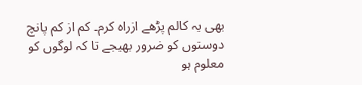بھی یہ کالم پڑھے ازراہ کرم۔ کم از کم پانچ دوستوں کو ضرور بھیجے تا کہ لوگوں کو معلوم ہو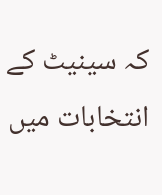کہ سینیٹ کے انتخابات میں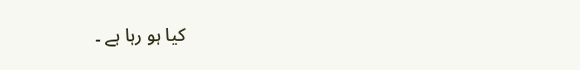کیا ہو رہا ہے ۔